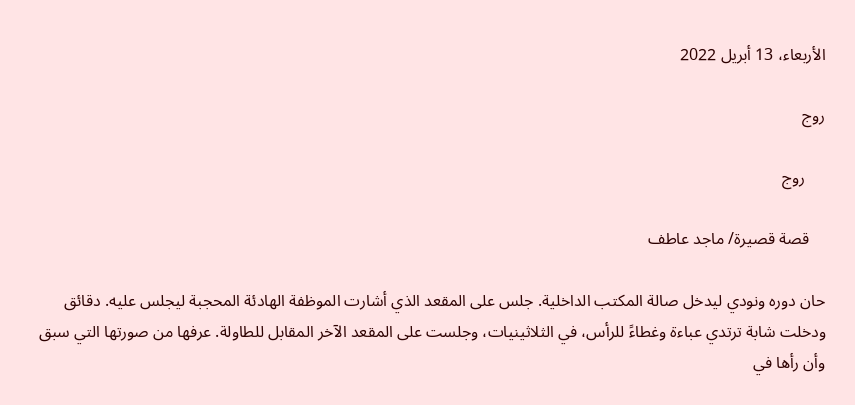الأربعاء، 13 أبريل 2022

روج

     روج

    قصة قصيرة/ ماجد عاطف

حان دوره ونودي ليدخل صالة المكتب الداخلية. جلس على المقعد الذي أشارت الموظفة الهادئة المحجبة ليجلس عليه. دقائق ودخلت شابة ترتدي عباءة وغطاءً للرأس، في الثلاثينيات، وجلست على المقعد الآخر المقابل للطاولة. عرفها من صورتها التي سبق وأن رأها في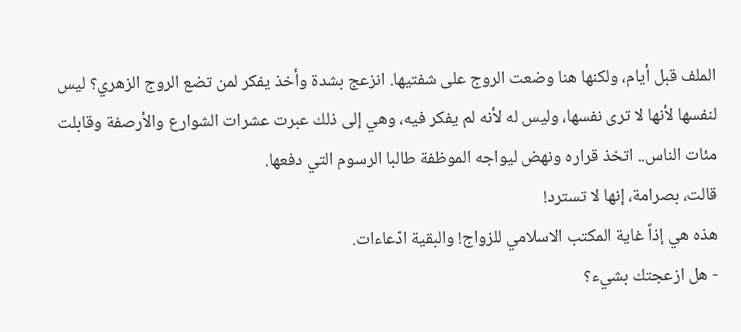الملف قبل أيام، ولكنها هنا وضعت الروج على شفتيها. انزعج بشدة وأخذ يفكر لمن تضع الروج الزهري؟ ليس لنفسها لأنها لا ترى نفسها، وليس له لأنه لم يفكر فيه، وهي إلى ذلك عبرت عشرات الشوارع والأرصفة وقابلت مئات الناس.. اتخذ قراره ونهض ليواجه الموظفة طالبا الرسوم التي دفعها.
قالت، بصرامة، إنها لا تسترد!
هذه هي إذاً غاية المكتب الاسلامي للزواج! والبقية ادّعاءات.
- هل ازعجتك بشيء؟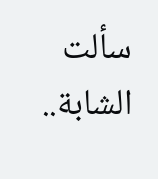سألت الشابة..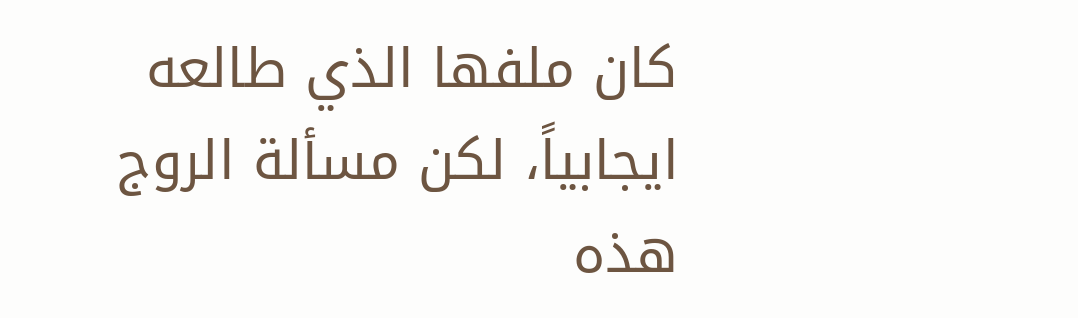كان ملفها الذي طالعه ايجابياً، لكن مسألة الروج هذه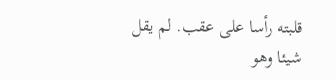قلبته رأسا على عقب. لم يقل شيئا وهو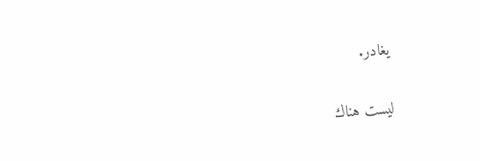يغادر.

ليست هناك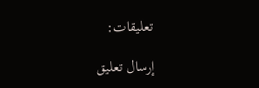تعليقات:

إرسال تعليق